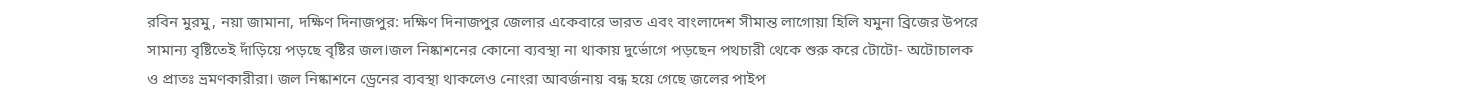রবিন মুরমু, নয়া জামানা, দক্ষিণ দিনাজপুর: দক্ষিণ দিনাজপুর জেলার একেবারে ভারত এবং বাংলাদেশ সীমান্ত লাগোয়া হিলি যমুনা ব্রিজের উপরে সামান্য বৃষ্টিতেই দাঁড়িয়ে পড়ছে বৃষ্টির জল।জল নিষ্কাশনের কোনো ব্যবস্থা না থাকায় দুর্ভোগে পড়ছেন পথচারী থেকে শুরু করে টোটো- অটোচালক ও প্রাতঃ ভ্রমণকারীরা। জল নিষ্কাশনে ড্রেনের ব্যবস্থা থাকলেও নোংরা আবর্জনায় বন্ধ হয়ে গেছে জলের পাইপ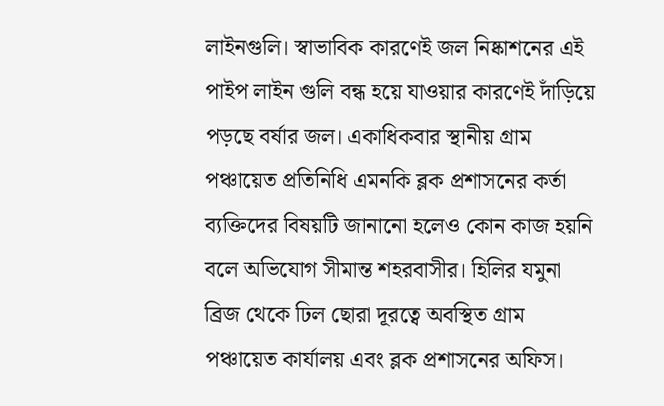লাইনগুলি। স্বাভাবিক কারণেই জল নিষ্কাশনের এই পাইপ লাইন গুলি বন্ধ হয়ে যাওয়ার কারণেই দাঁড়িয়ে পড়ছে বর্ষার জল। একাধিকবার স্থানীয় গ্রাম পঞ্চায়েত প্রতিনিধি এমনকি ব্লক প্রশাসনের কর্তা ব্যক্তিদের বিষয়টি জানানো হলেও কোন কাজ হয়নি বলে অভিযোগ সীমান্ত শহরবাসীর। হিলির যমুনা ব্রিজ থেকে ঢিল ছোরা দূরত্বে অবস্থিত গ্রাম পঞ্চায়েত কার্যালয় এবং ব্লক প্রশাসনের অফিস।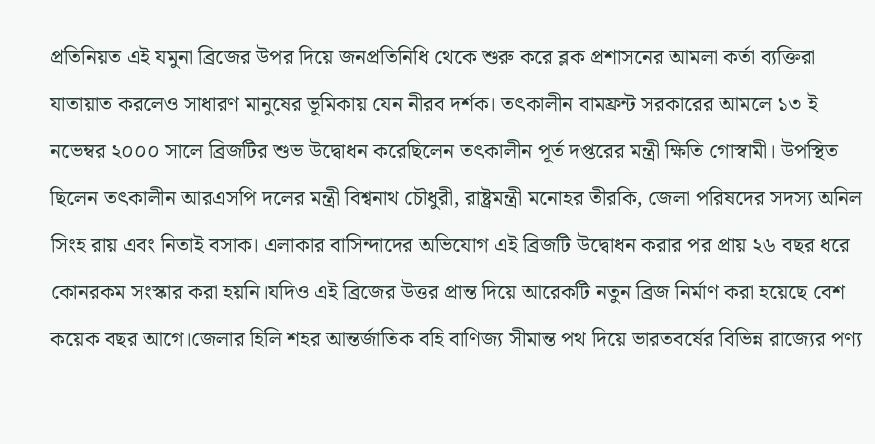প্রতিনিয়ত এই যমুনা ব্রিজের উপর দিয়ে জনপ্রতিনিধি থেকে শুরু করে ব্লক প্রশাসনের আমলা কর্তা ব্যক্তিরা যাতায়াত করলেও সাধারণ মানুষের ভূমিকায় যেন নীরব দর্শক। তৎকালীন বামফ্রন্ট সরকারের আমলে ১৩ ই নভেম্বর ২০০০ সালে ব্রিজটির শুভ উদ্বোধন করেছিলেন তৎকালীন পূর্ত দপ্তরের মন্ত্রী ক্ষিতি গোস্বামী। উপস্থিত ছিলেন তৎকালীন আরএসপি দলের মন্ত্রী বিশ্বনাথ চৌধুরী, রাষ্ট্রমন্ত্রী মনোহর তীরকি, জেলা পরিষদের সদস্য অনিল সিংহ রায় এবং নিতাই বসাক। এলাকার বাসিন্দাদের অভিযোগ এই ব্রিজটি উদ্বোধন করার পর প্রায় ২৬ বছর ধরে কোনরকম সংস্কার করা হয়নি।যদিও এই ব্রিজের উত্তর প্রান্ত দিয়ে আরেকটি নতুন ব্রিজ নির্মাণ করা হয়েছে বেশ কয়েক বছর আগে।জেলার হিলি শহর আন্তর্জাতিক বহি বাণিজ্য সীমান্ত পথ দিয়ে ভারতবর্ষের বিভিন্ন রাজ্যের পণ্য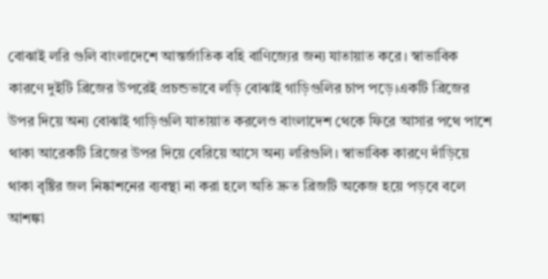বোঝাই লরি গুলি বাংলাদেশে আন্তর্জাতিক বহি বাণিজ্যের জন্য যাতায়াত করে। স্বাভাবিক কারণে দুইটি ব্রিজের উপরেই প্রচন্ডভাবে লড়ি বোঝাই গাড়িগুলির চাপ পড়ে।একটি ব্রিজের উপর দিয়ে অন্য বোঝাই গাড়িগুলি যাতায়াত করলেও বাংলাদেশ থেকে ফিরে আসার পথে পাশে থাকা আরেকটি ব্রিজের উপর দিয়ে বেরিয়ে আসে অন্য লরিগুলি। স্বাভাবিক কারণে দাঁড়িয়ে থাকা বৃষ্টির জল নিষ্কাশনের ব্যবস্থা না করা হলে অতি দ্রুত ব্রিজটি অকেজ হয়ে পড়বে বলে আশঙ্কা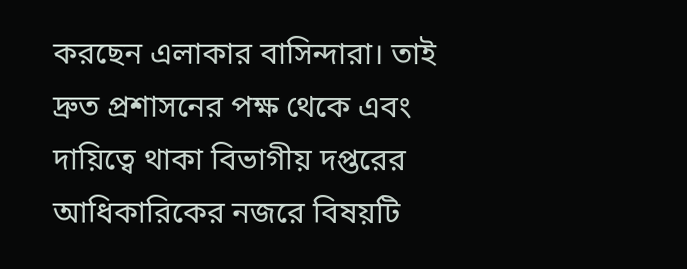করছেন এলাকার বাসিন্দারা। তাই দ্রুত প্রশাসনের পক্ষ থেকে এবং দায়িত্বে থাকা বিভাগীয় দপ্তরের আধিকারিকের নজরে বিষয়টি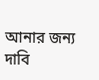আনার জন্য দাবি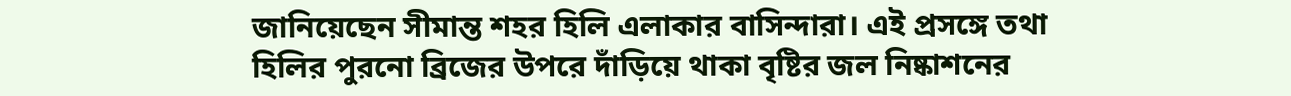জানিয়েছেন সীমান্ত শহর হিলি এলাকার বাসিন্দারা। এই প্রসঙ্গে তথা হিলির পুরনো ব্রিজের উপরে দাঁড়িয়ে থাকা বৃষ্টির জল নিষ্কাশনের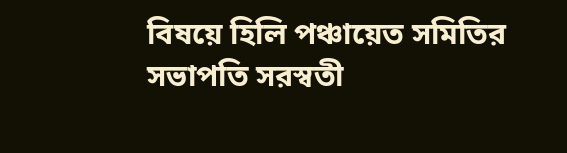বিষয়ে হিলি পঞ্চায়েত সমিতির সভাপতি সরস্বতী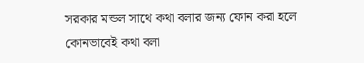সরকার মন্ডল সাথে কথা বলার জন্য ফোন করা হলে কোনভাবেই কথা বলা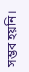সম্ভব হয়নি।